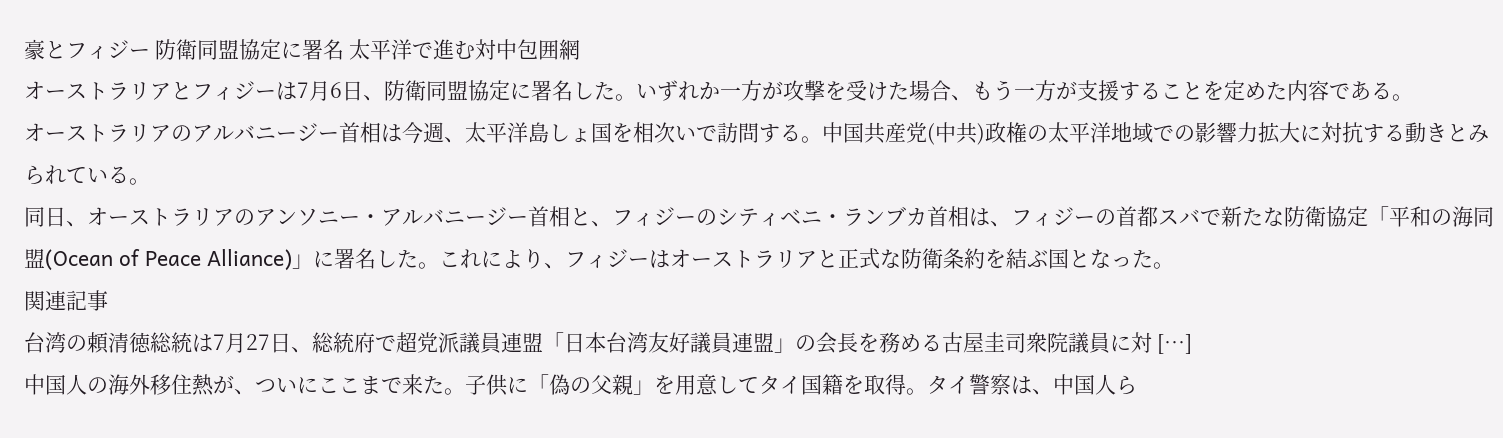豪とフィジー 防衛同盟協定に署名 太平洋で進む対中包囲網
オーストラリアとフィジーは7月6日、防衛同盟協定に署名した。いずれか一方が攻撃を受けた場合、もう一方が支援することを定めた内容である。
オーストラリアのアルバニージー首相は今週、太平洋島しょ国を相次いで訪問する。中国共産党(中共)政権の太平洋地域での影響力拡大に対抗する動きとみられている。
同日、オーストラリアのアンソニー・アルバニージー首相と、フィジーのシティベニ・ランブカ首相は、フィジーの首都スバで新たな防衛協定「平和の海同盟(Ocean of Peace Alliance)」に署名した。これにより、フィジーはオーストラリアと正式な防衛条約を結ぶ国となった。
関連記事
台湾の頼清徳総統は7月27日、総統府で超党派議員連盟「日本台湾友好議員連盟」の会長を務める古屋圭司衆院議員に対 […]
中国人の海外移住熱が、ついにここまで来た。子供に「偽の父親」を用意してタイ国籍を取得。タイ警察は、中国人ら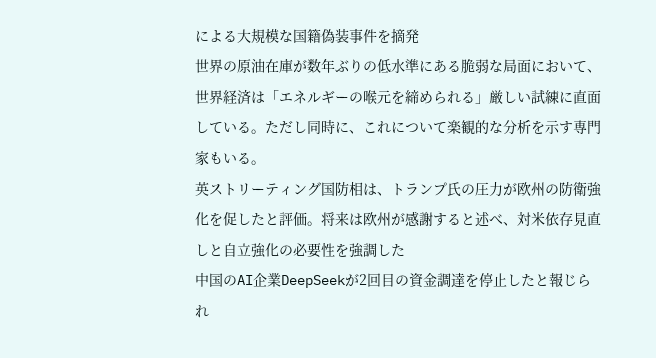による大規模な国籍偽装事件を摘発
世界の原油在庫が数年ぶりの低水準にある脆弱な局面において、世界経済は「エネルギーの喉元を締められる」厳しい試練に直面している。ただし同時に、これについて楽観的な分析を示す専門家もいる。
英ストリーティング国防相は、トランプ氏の圧力が欧州の防衛強化を促したと評価。将来は欧州が感謝すると述べ、対米依存見直しと自立強化の必要性を強調した
中国のAI企業DeepSeekが2回目の資金調達を停止したと報じられ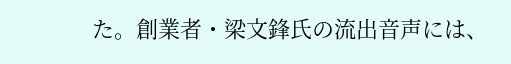た。創業者・梁文鋒氏の流出音声には、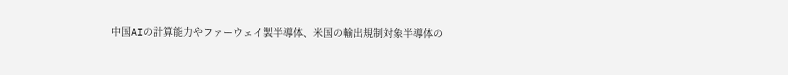中国AIの計算能力やファーウェイ製半導体、米国の輸出規制対象半導体の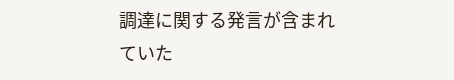調達に関する発言が含まれていた